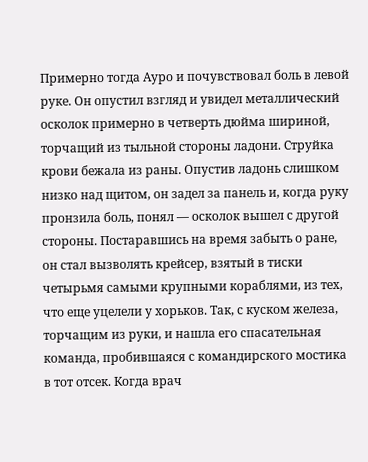Примерно тогда Ауро и почувствовал боль в левой руке. Он опустил взгляд и увидел металлический осколок примерно в четверть дюйма шириной, торчащий из тыльной стороны ладони. Струйка крови бежала из раны. Опустив ладонь слишком низко над щитом, он задел за панель и, когда руку пронзила боль, понял — осколок вышел с другой стороны. Постаравшись на время забыть о ране, он стал вызволять крейсер, взятый в тиски четырьмя самыми крупными кораблями, из тех, что еще уцелели у хорьков. Так, с куском железа, торчащим из руки, и нашла его спасательная команда, пробившаяся с командирского мостика в тот отсек. Когда врач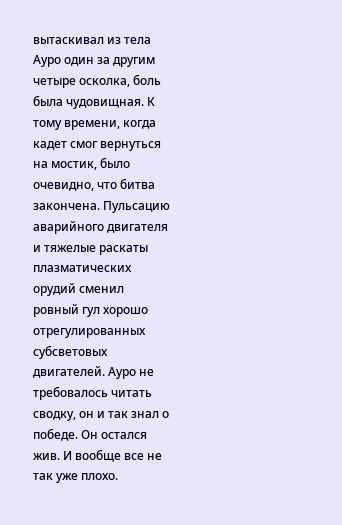вытаскивал из тела Ауро один за другим четыре осколка, боль была чудовищная. К тому времени, когда кадет смог вернуться на мостик, было очевидно, что битва закончена. Пульсацию аварийного двигателя и тяжелые раскаты плазматических орудий сменил ровный гул хорошо отрегулированных субсветовых двигателей. Ауро не требовалось читать сводку, он и так знал о победе. Он остался жив. И вообще все не так уже плохо.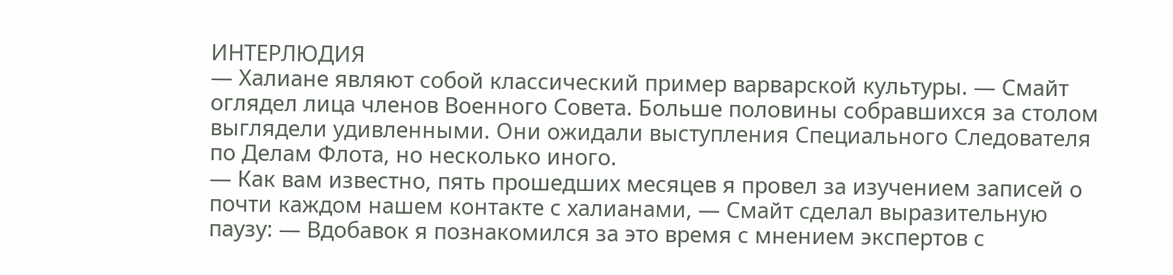ИНТЕРЛЮДИЯ
— Халиане являют собой классический пример варварской культуры. — Смайт оглядел лица членов Военного Совета. Больше половины собравшихся за столом выглядели удивленными. Они ожидали выступления Специального Следователя по Делам Флота, но несколько иного.
— Как вам известно, пять прошедших месяцев я провел за изучением записей о почти каждом нашем контакте с халианами, — Смайт сделал выразительную паузу: — Вдобавок я познакомился за это время с мнением экспертов с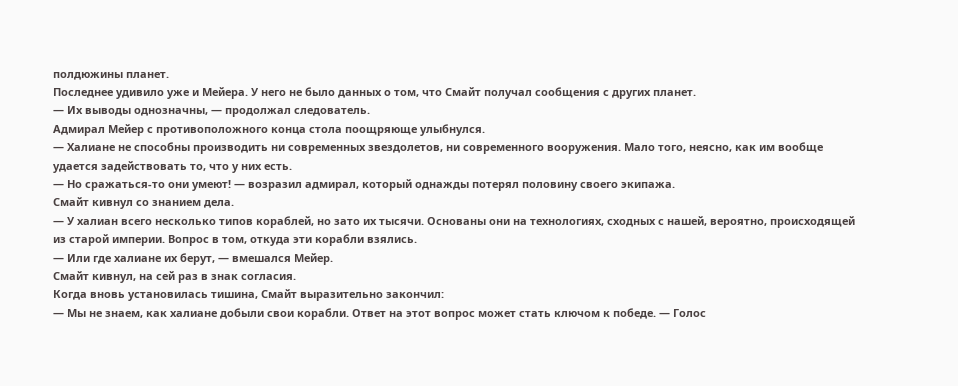полдюжины планет.
Последнее удивило уже и Мейера. У него не было данных о том, что Смайт получал сообщения с других планет.
— Их выводы однозначны, — продолжал следователь.
Адмирал Мейер с противоположного конца стола поощряюще улыбнулся.
— Халиане не способны производить ни современных звездолетов, ни современного вооружения. Мало того, неясно, как им вообще удается задействовать то, что у них есть.
— Но сражаться-то они умеют! — возразил адмирал, который однажды потерял половину своего экипажа.
Смайт кивнул со знанием дела.
— У халиан всего несколько типов кораблей, но зато их тысячи. Основаны они на технологиях, сходных с нашей, вероятно, происходящей из старой империи. Вопрос в том, откуда эти корабли взялись.
— Или где халиане их берут, — вмешался Мейер.
Смайт кивнул, на сей раз в знак согласия.
Когда вновь установилась тишина, Смайт выразительно закончил:
— Мы не знаем, как халиане добыли свои корабли. Ответ на этот вопрос может стать ключом к победе. — Голос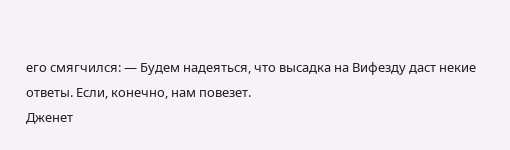его смягчился: — Будем надеяться, что высадка на Вифезду даст некие ответы. Если, конечно, нам повезет.
Дженет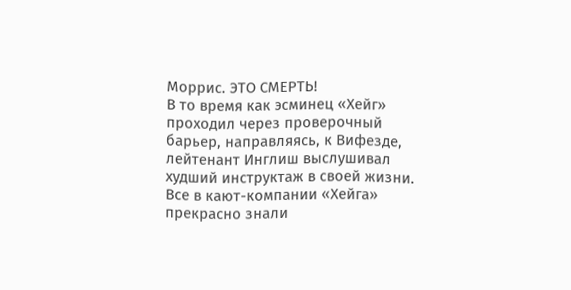Моррис. ЭТО СМЕРТЬ!
В то время как эсминец «Хейг» проходил через проверочный барьер, направляясь, к Вифезде, лейтенант Инглиш выслушивал худший инструктаж в своей жизни.
Все в кают-компании «Хейга» прекрасно знали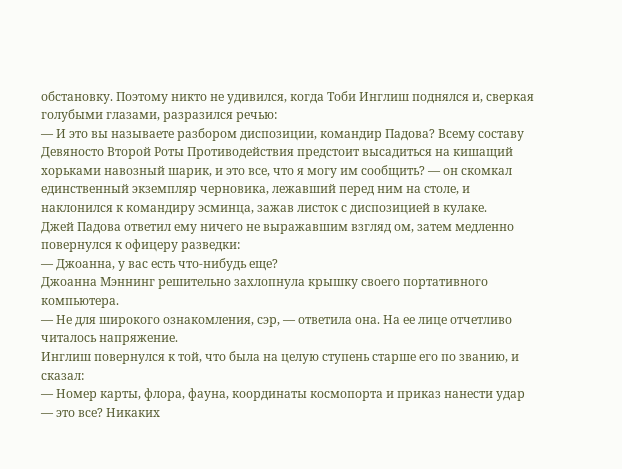обстановку. Поэтому никто не удивился, когда Тоби Инглиш поднялся и, сверкая голубыми глазами, разразился речью:
— И это вы называете разбором диспозиции, командир Падова? Всему составу Девяносто Второй Роты Противодействия предстоит высадиться на кишащий хорьками навозный шарик, и это все, что я могу им сообщить? — он скомкал единственный экземпляр черновика, лежавший перед ним на столе, и наклонился к командиру эсминца, зажав листок с диспозицией в кулаке.
Джей Падова ответил ему ничего не выражавшим взгляд ом, затем медленно повернулся к офицеру разведки:
— Джоанна, у вас есть что-нибудь еще?
Джоанна Мэннинг решительно захлопнула крышку своего портативного компьютера.
— Не для широкого ознакомления, сэр, — ответила она. На ее лице отчетливо читалось напряжение.
Инглиш повернулся к той, что была на целую ступень старше его по званию, и сказал:
— Номер карты, флора, фауна, координаты космопорта и приказ нанести удар — это все? Никаких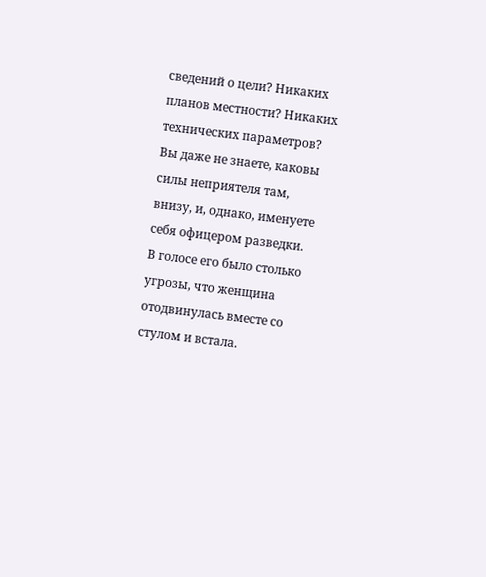сведений о цели? Никаких планов местности? Никаких технических параметров? Вы даже не знаете, каковы силы неприятеля там, внизу, и, однако, именуете себя офицером разведки.
В голосе его было столько угрозы, что женщина отодвинулась вместе со стулом и встала.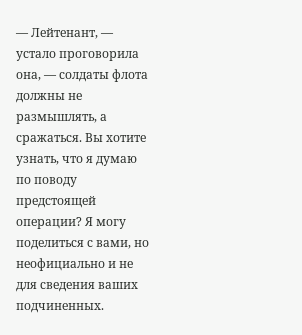— Лейтенант, — устало проговорила она, — солдаты флота должны не размышлять, а сражаться. Вы хотите узнать, что я думаю по поводу предстоящей операции? Я могу поделиться с вами, но неофициально и не для сведения ваших подчиненных.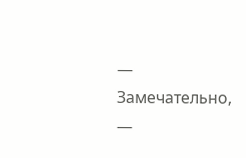— Замечательно, —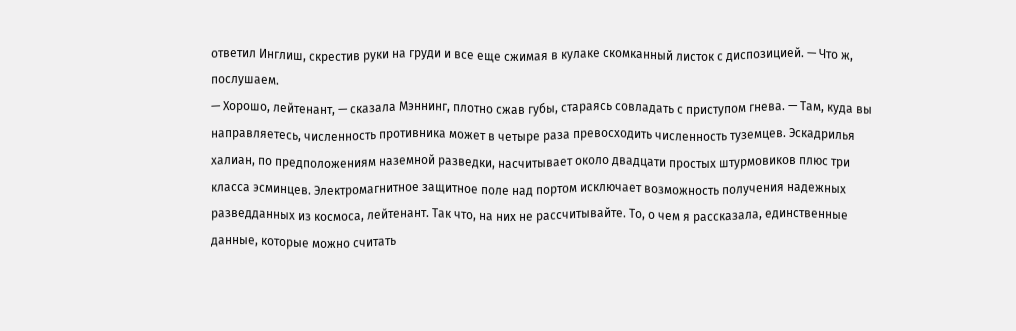ответил Инглиш, скрестив руки на груди и все еще сжимая в кулаке скомканный листок с диспозицией. — Что ж, послушаем.
— Хорошо, лейтенант, — сказала Мэннинг, плотно сжав губы, стараясь совладать с приступом гнева. — Там, куда вы направляетесь, численность противника может в четыре раза превосходить численность туземцев. Эскадрилья халиан, по предположениям наземной разведки, насчитывает около двадцати простых штурмовиков плюс три класса эсминцев. Электромагнитное защитное поле над портом исключает возможность получения надежных разведданных из космоса, лейтенант. Так что, на них не рассчитывайте. То, о чем я рассказала, единственные данные, которые можно считать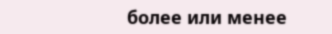более или менее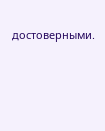достоверными.